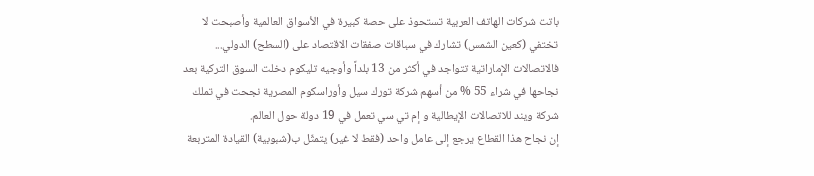باتت شركات الهاتف العربية تستحوذ على حصة كبيرة في الأسواق العالمية وأصبحت لا تختفي (كعين الشمس) تشارك في سباقات صفقات الاقتصاد على (السطح) الدولي... فالاتصالات الإماراتية تتواجد في أكثر من 13 بلداً وأوجيه تليكوم دخلت السوق التركية بعد نجاحها في شراء 55 % من أسهم شركة تورك سيل وأوراسكوم المصرية نجحت في تملك شركة ويند للاتصالات الإيطالية و إم تي سي تعمل في 19 دولة حول العالم.
إن نجاح هذا القطاع يرجع إلى عامل واحد (فقط لا غير) يتمثّل ب(شبوبية) القيادة المتربعة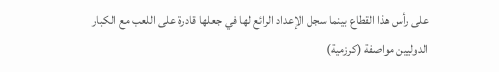على رأس هذا القطاع بينما سجل الإعداد الرائع لها في جعلها قادرة على اللعب مع الكبار الدوليين مواصفة (كرزمية)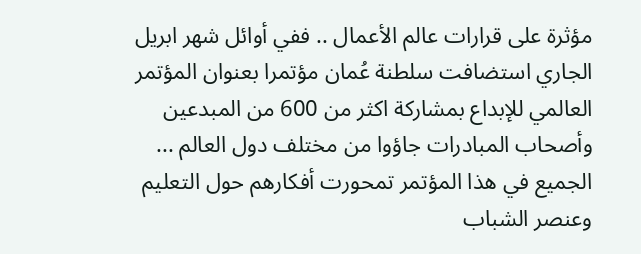مؤثرة على قرارات عالم الأعمال .. ففي أوائل شهر ابريل الجاري استضافت سلطنة عُمان مؤتمرا بعنوان المؤتمر العالمي للإبداع بمشاركة اكثر من 600 من المبدعين وأصحاب المبادرات جاؤوا من مختلف دول العالم ...
الجميع في هذا المؤتمر تمحورت أفكارهم حول التعليم وعنصر الشباب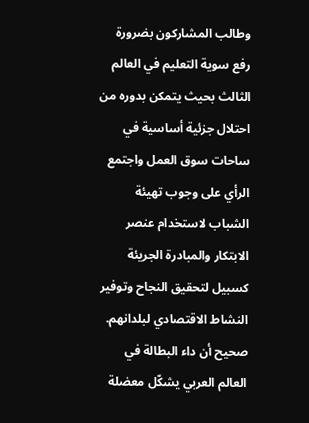وطالب المشاركون بضرورة رفع سوية التعليم في العالم الثالث بحيث يتمكن بدوره من احتلال جزئية أساسية في ساحات سوق العمل واجتمع الرأي على وجوب تهيئة الشباب لاستخدام عنصر الابتكار والمبادرة الجريئة كسبيل لتحقيق النجاح وتوفير النشاط الاقتصادي لبلدانهم.
صحيح أن داء البطالة في العالم العربي يشكّل معضلة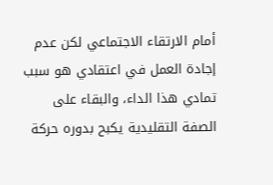أمام الارتقاء الاجتماعي لكن عدم إجادة العمل في اعتقادي هو سبب تمادي هذا الداء، والبقاء على الصفة التقليدية يكبح بدوره حركة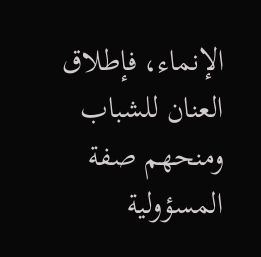الإنماء، فإطلاق العنان للشباب ومنحهم صفة المسؤولية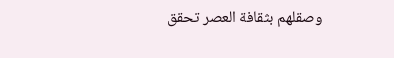وصقلهم بثقافة العصر تحقق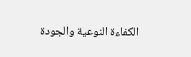الكفاءة النوعية والجودة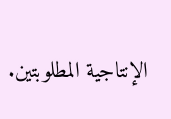الإنتاجية المطلوبتين.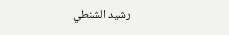رشيد الشنطي